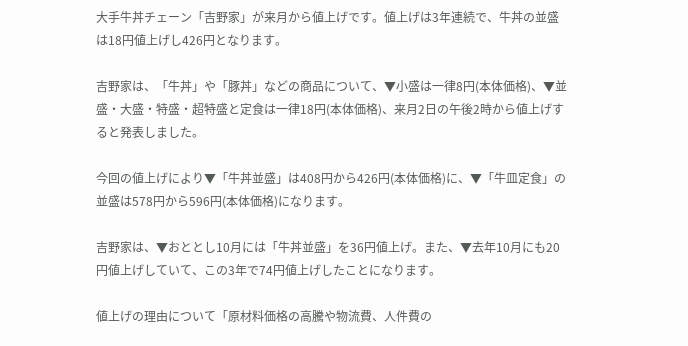大手牛丼チェーン「吉野家」が来月から値上げです。値上げは3年連続で、牛丼の並盛は18円値上げし426円となります。

吉野家は、「牛丼」や「豚丼」などの商品について、▼小盛は一律8円(本体価格)、▼並盛・大盛・特盛・超特盛と定食は一律18円(本体価格)、来月2日の午後2時から値上げすると発表しました。

今回の値上げにより▼「牛丼並盛」は408円から426円(本体価格)に、▼「牛皿定食」の並盛は578円から596円(本体価格)になります。

吉野家は、▼おととし10月には「牛丼並盛」を36円値上げ。また、▼去年10月にも20円値上げしていて、この3年で74円値上げしたことになります。

値上げの理由について「原材料価格の高騰や物流費、人件費の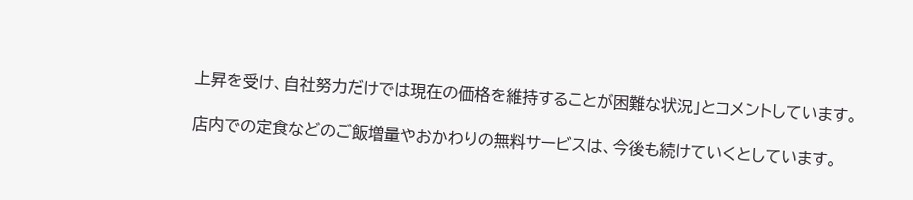上昇を受け、自社努力だけでは現在の価格を維持することが困難な状況」とコメントしています。

店内での定食などのご飯増量やおかわりの無料サービスは、今後も続けていくとしています。